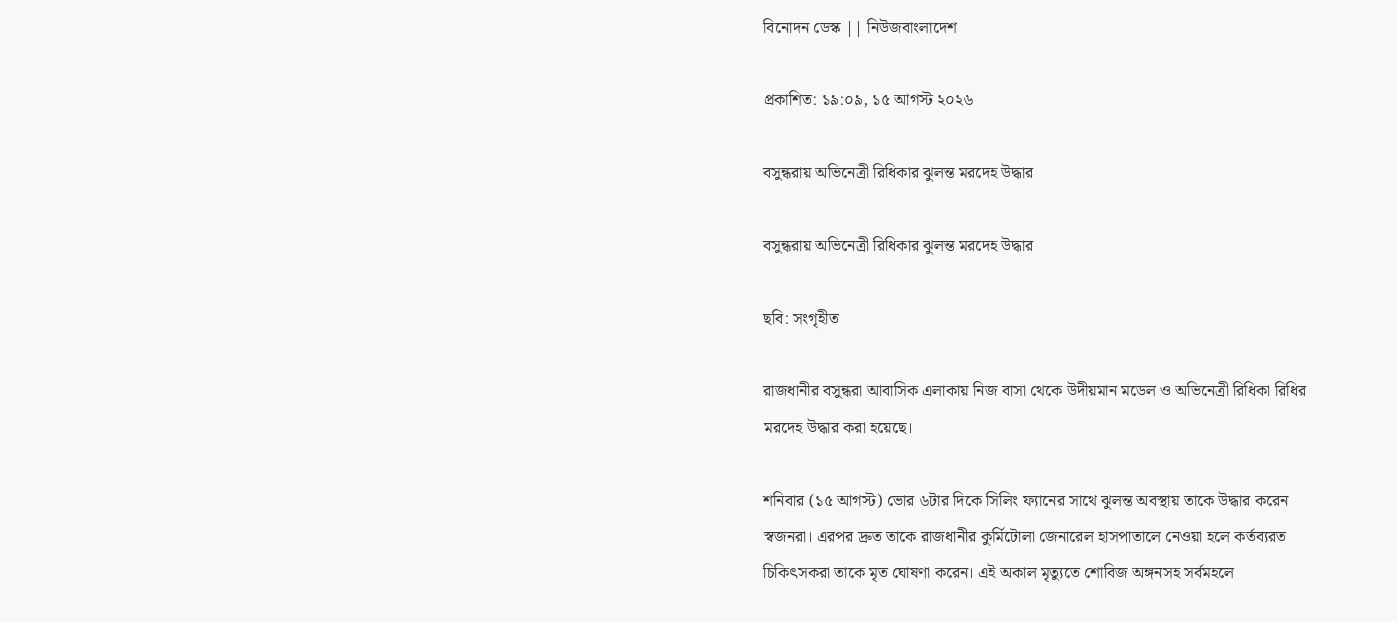বিনোদন ডেস্ক || নিউজবাংলাদেশ

প্রকাশিত: ১৯:০৯, ১৫ আগস্ট ২০২৬

বসুন্ধরায় অভিনেত্রী রিধিকার ঝুলন্ত মরদেহ উদ্ধার

বসুন্ধরায় অভিনেত্রী রিধিকার ঝুলন্ত মরদেহ উদ্ধার

ছবি: সংগৃহীত

রাজধানীর বসুন্ধরা আবাসিক এলাকায় নিজ বাসা থেকে উদীয়মান মডেল ও অভিনেত্রী রিধিকা রিধির মরদেহ উদ্ধার করা হয়েছে।

শনিবার (১৫ আগস্ট) ভোর ৬টার দিকে সিলিং ফ্যানের সাথে ঝুলন্ত অবস্থায় তাকে উদ্ধার করেন স্বজনরা। এরপর দ্রুত তাকে রাজধানীর কুর্মিটোলা জেনারেল হাসপাতালে নেওয়া হলে কর্তব্যরত চিকিৎসকরা তাকে মৃত ঘোষণা করেন। এই অকাল মৃত্যুতে শোবিজ অঙ্গনসহ সর্বমহলে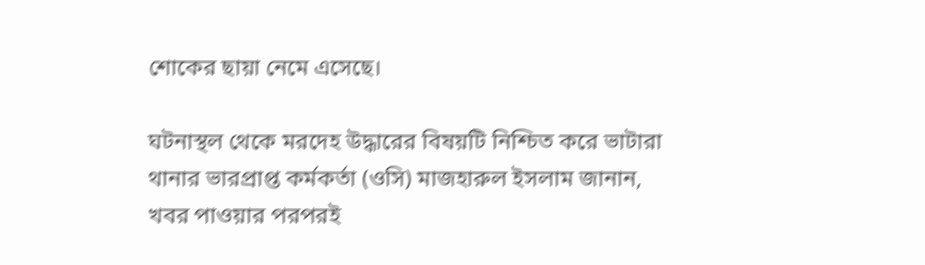শোকের ছায়া নেমে এসেছে।

ঘটনাস্থল থেকে মরদেহ উদ্ধারের বিষয়টি নিশ্চিত করে ভাটারা থানার ভারপ্রাপ্ত কর্মকর্তা (ওসি) মাজহারুল ইসলাম জানান, খবর পাওয়ার পরপরই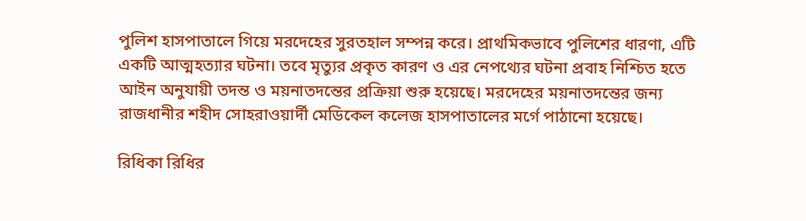পুলিশ হাসপাতালে গিয়ে মরদেহের সুরতহাল সম্পন্ন করে। প্রাথমিকভাবে পুলিশের ধারণা, এটি একটি আত্মহত্যার ঘটনা। তবে মৃত্যুর প্রকৃত কারণ ও এর নেপথ্যের ঘটনা প্রবাহ নিশ্চিত হতে আইন অনুযায়ী তদন্ত ও ময়নাতদন্তের প্রক্রিয়া শুরু হয়েছে। মরদেহের ময়নাতদন্তের জন্য রাজধানীর শহীদ সোহরাওয়ার্দী মেডিকেল কলেজ হাসপাতালের মর্গে পাঠানো হয়েছে।

রিধিকা রিধির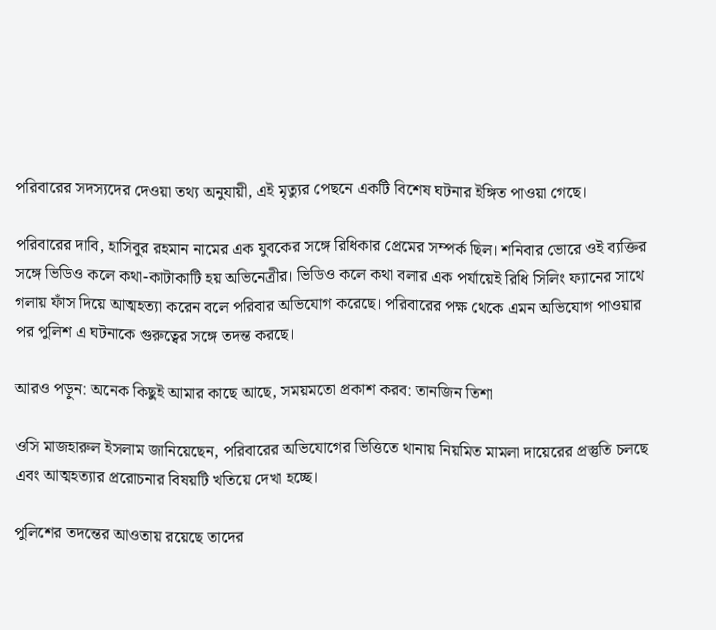পরিবারের সদস্যদের দেওয়া তথ্য অনুযায়ী, এই মৃত্যুর পেছনে একটি বিশেষ ঘটনার ইঙ্গিত পাওয়া গেছে।

পরিবারের দাবি, হাসিবুর রহমান নামের এক যুবকের সঙ্গে রিধিকার প্রেমের সম্পর্ক ছিল। শনিবার ভোরে ওই ব্যক্তির সঙ্গে ভিডিও কলে কথা-কাটাকাটি হয় অভিনেত্রীর। ভিডিও কলে কথা বলার এক পর্যায়েই রিধি সিলিং ফ্যানের সাথে গলায় ফাঁস দিয়ে আত্মহত্যা করেন বলে পরিবার অভিযোগ করেছে। পরিবারের পক্ষ থেকে এমন অভিযোগ পাওয়ার পর পুলিশ এ ঘটনাকে গুরুত্বের সঙ্গে তদন্ত করছে।

আরও পড়ুন: অনেক কিছুই আমার কাছে আছে, সময়মতো প্রকাশ করব: তানজিন তিশা

ওসি মাজহারুল ইসলাম জানিয়েছেন, পরিবারের অভিযোগের ভিত্তিতে থানায় নিয়মিত মামলা দায়েরের প্রস্তুতি চলছে এবং আত্মহত্যার প্ররোচনার বিষয়টি খতিয়ে দেখা হচ্ছে।

পুলিশের তদন্তের আওতায় রয়েছে তাদের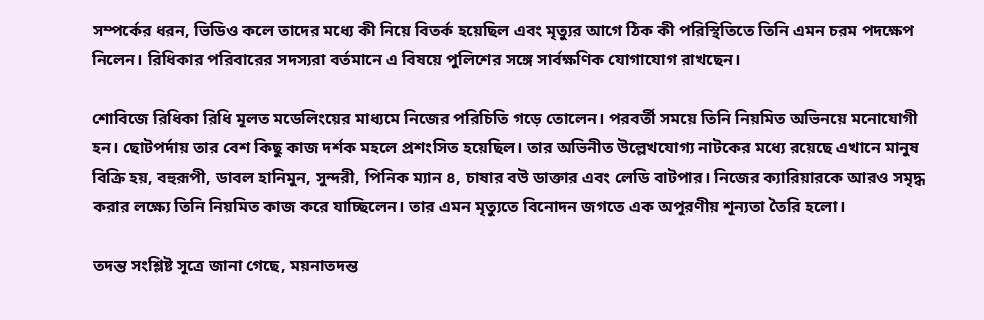সম্পর্কের ধরন, ভিডিও কলে তাদের মধ্যে কী নিয়ে বিতর্ক হয়েছিল এবং মৃত্যুর আগে ঠিক কী পরিস্থিতিতে তিনি এমন চরম পদক্ষেপ নিলেন। রিধিকার পরিবারের সদস্যরা বর্তমানে এ বিষয়ে পুলিশের সঙ্গে সার্বক্ষণিক যোগাযোগ রাখছেন।

শোবিজে রিধিকা রিধি মূলত মডেলিংয়ের মাধ্যমে নিজের পরিচিতি গড়ে তোলেন। পরবর্তী সময়ে তিনি নিয়মিত অভিনয়ে মনোযোগী হন। ছোটপর্দায় তার বেশ কিছু কাজ দর্শক মহলে প্রশংসিত হয়েছিল। তার অভিনীত উল্লেখযোগ্য নাটকের মধ্যে রয়েছে এখানে মানুষ বিক্রি হয়, বহুরূপী, ডাবল হানিমুন, সুন্দরী, পিনিক ম্যান ৪, চাষার বউ ডাক্তার এবং লেডি বাটপার। নিজের ক্যারিয়ারকে আরও সমৃদ্ধ করার লক্ষ্যে তিনি নিয়মিত কাজ করে যাচ্ছিলেন। তার এমন মৃত্যুতে বিনোদন জগতে এক অপূরণীয় শূন্যতা তৈরি হলো।

তদন্ত সংশ্লিষ্ট সূত্রে জানা গেছে, ময়নাতদন্ত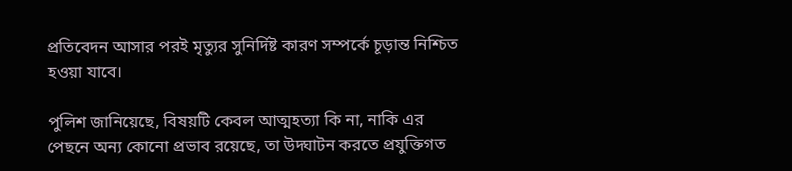প্রতিবেদন আসার পরই মৃত্যুর সুনির্দিষ্ট কারণ সম্পর্কে চূড়ান্ত নিশ্চিত হওয়া যাবে।

পুলিশ জানিয়েছে, বিষয়টি কেবল আত্মহত্যা কি না, নাকি এর পেছনে অন্য কোনো প্রভাব রয়েছে, তা উদ্ঘাটন করতে প্রযুক্তিগত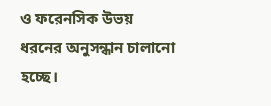ও ফরেনসিক উভয় ধরনের অনুসন্ধান চালানো হচ্ছে।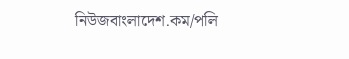নিউজবাংলাদেশ.কম/পলি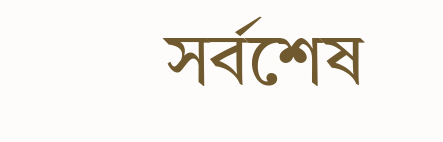সর্বশেষ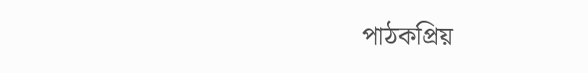পাঠকপ্রিয়